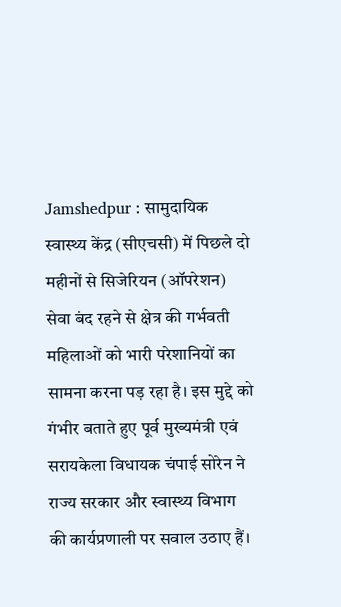Jamshedpur : सामुदायिक स्वास्थ्य केंद्र (सीएचसी) में पिछले दो महीनों से सिजेरियन (ऑपरेशन) सेवा बंद रहने से क्षेत्र की गर्भवती महिलाओं को भारी परेशानियों का सामना करना पड़ रहा है। इस मुद्दे को गंभीर बताते हुए पूर्व मुख्यमंत्री एवं सरायकेला विधायक चंपाई सोरेन ने राज्य सरकार और स्वास्थ्य विभाग की कार्यप्रणाली पर सवाल उठाए हैं।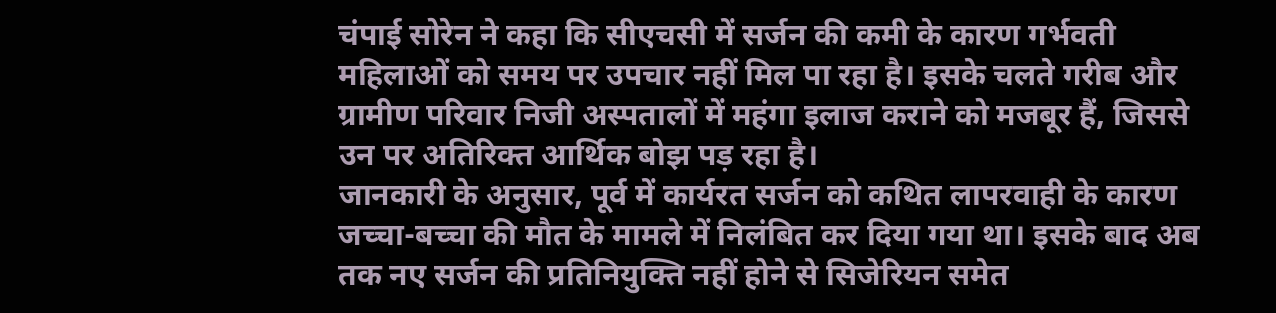चंपाई सोरेन ने कहा कि सीएचसी में सर्जन की कमी के कारण गर्भवती महिलाओं को समय पर उपचार नहीं मिल पा रहा है। इसके चलते गरीब और ग्रामीण परिवार निजी अस्पतालों में महंगा इलाज कराने को मजबूर हैं, जिससे उन पर अतिरिक्त आर्थिक बोझ पड़ रहा है।
जानकारी के अनुसार, पूर्व में कार्यरत सर्जन को कथित लापरवाही के कारण जच्चा-बच्चा की मौत के मामले में निलंबित कर दिया गया था। इसके बाद अब तक नए सर्जन की प्रतिनियुक्ति नहीं होने से सिजेरियन समेत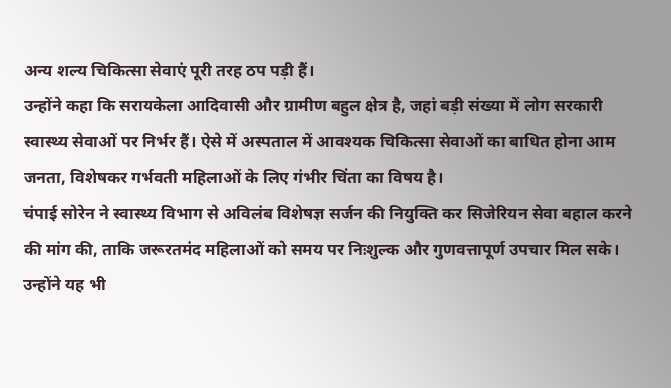अन्य शल्य चिकित्सा सेवाएं पूरी तरह ठप पड़ी हैं।
उन्होंने कहा कि सरायकेला आदिवासी और ग्रामीण बहुल क्षेत्र है, जहां बड़ी संख्या में लोग सरकारी स्वास्थ्य सेवाओं पर निर्भर हैं। ऐसे में अस्पताल में आवश्यक चिकित्सा सेवाओं का बाधित होना आम जनता, विशेषकर गर्भवती महिलाओं के लिए गंभीर चिंता का विषय है।
चंपाई सोरेन ने स्वास्थ्य विभाग से अविलंब विशेषज्ञ सर्जन की नियुक्ति कर सिजेरियन सेवा बहाल करने की मांग की, ताकि जरूरतमंद महिलाओं को समय पर निःशुल्क और गुणवत्तापूर्ण उपचार मिल सके।
उन्होंने यह भी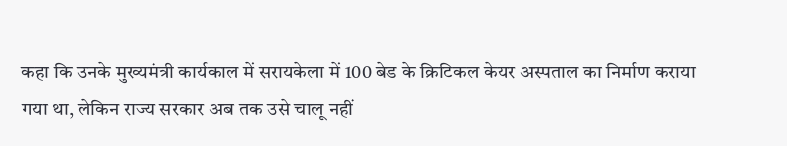कहा कि उनके मुख्यमंत्री कार्यकाल में सरायकेला में 100 बेड के क्रिटिकल केयर अस्पताल का निर्माण कराया गया था, लेकिन राज्य सरकार अब तक उसे चालू नहीं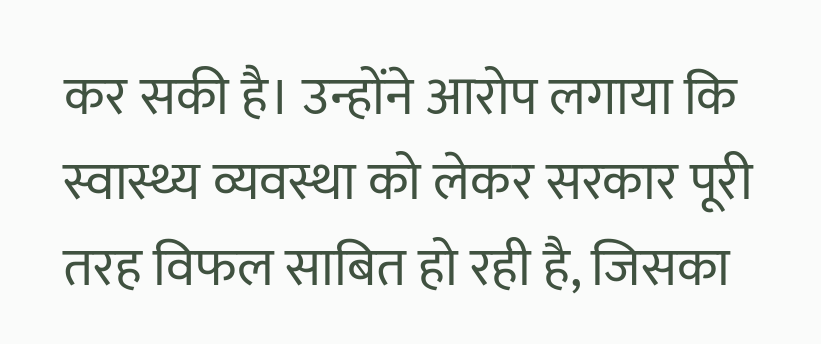कर सकी है। उन्होंने आरोप लगाया कि स्वास्थ्य व्यवस्था को लेकर सरकार पूरी तरह विफल साबित हो रही है, जिसका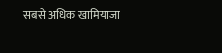सबसे अधिक खामियाजा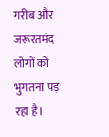गरीब और जरूरतमंद लोगों को भुगतना पड़ रहा है।